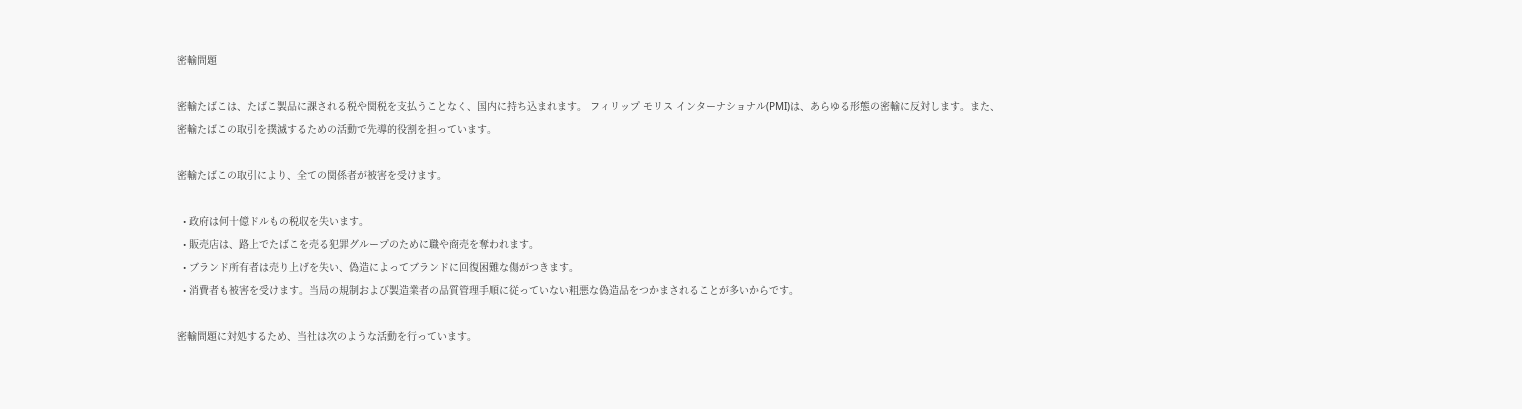密輸問題

密輸たばこは、たばこ製品に課される税や関税を支払うことなく、国内に持ち込まれます。 フィリップ モリス インターナショナル(PMI)は、あらゆる形態の密輸に反対します。また、密輸たばこの取引を撲滅するための活動で先導的役割を担っています。

密輸たばこの取引により、全ての関係者が被害を受けます。

  • 政府は何十億ドルもの税収を失います。
  • 販売店は、路上でたばこを売る犯罪グループのために職や商売を奪われます。
  • ブランド所有者は売り上げを失い、偽造によってブランドに回復困難な傷がつきます。
  • 消費者も被害を受けます。当局の規制および製造業者の品質管理手順に従っていない粗悪な偽造品をつかまされることが多いからです。

密輸問題に対処するため、当社は次のような活動を行っています。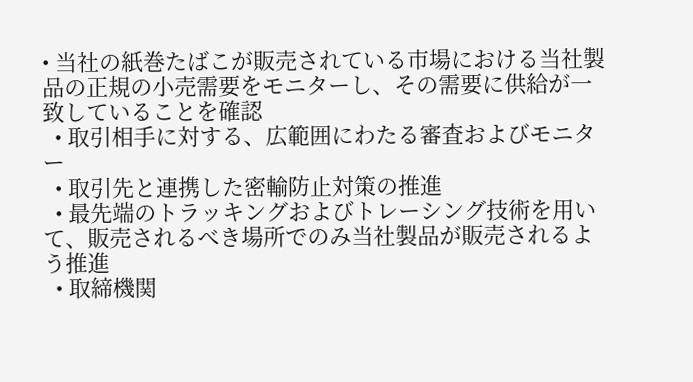• 当社の紙巻たばこが販売されている市場における当社製品の正規の小売需要をモニターし、その需要に供給が一致していることを確認
  • 取引相手に対する、広範囲にわたる審査およびモニター
  • 取引先と連携した密輸防止対策の推進
  • 最先端のトラッキングおよびトレーシング技術を用いて、販売されるべき場所でのみ当社製品が販売されるよう推進
  • 取締機関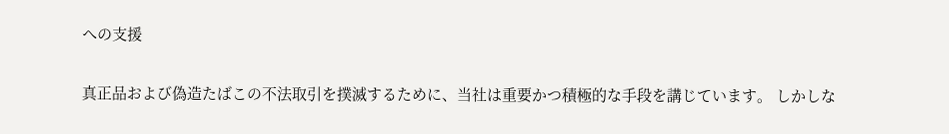への支援

真正品および偽造たばこの不法取引を撲滅するために、当社は重要かつ積極的な手段を講じています。 しかしな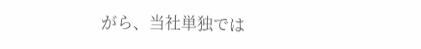がら、当社単独では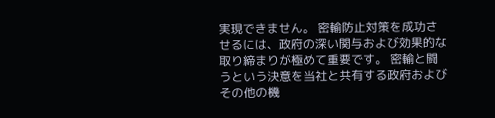実現できません。 密輸防止対策を成功させるには、政府の深い関与および効果的な取り締まりが極めて重要です。 密輸と闘うという決意を当社と共有する政府およびその他の機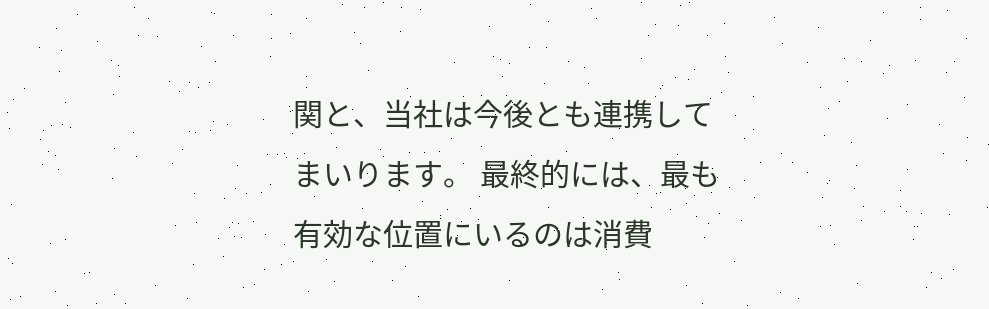関と、当社は今後とも連携してまいります。 最終的には、最も有効な位置にいるのは消費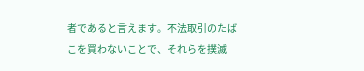者であると言えます。不法取引のたばこを買わないことで、それらを撲滅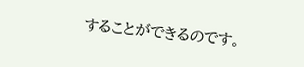することができるのです。